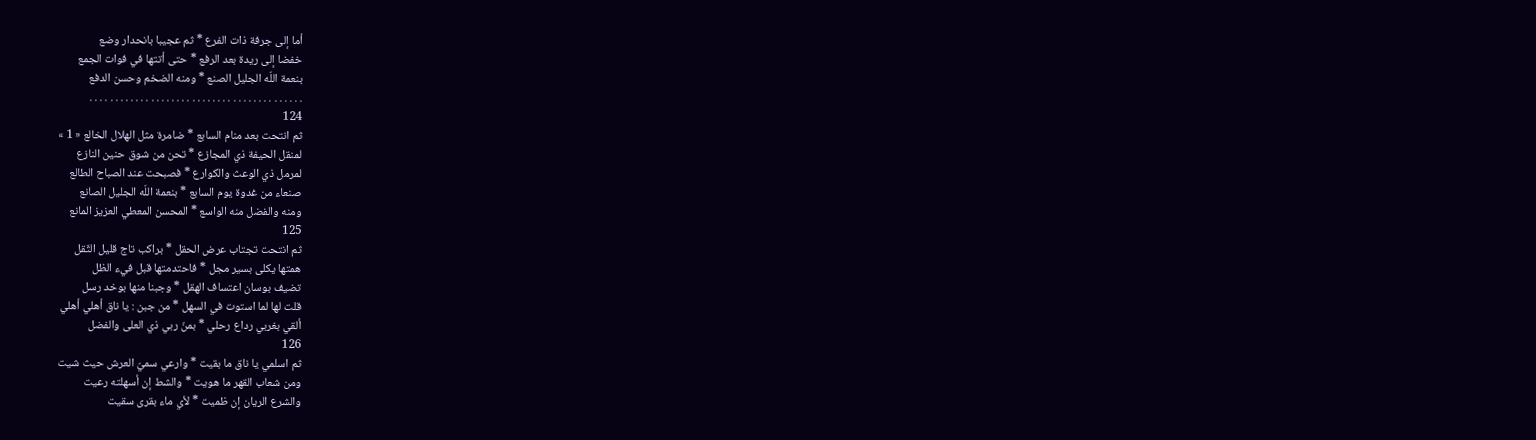أما إلى جرفة ذات الفرع * ثم عجيبا بانحدار وضع
خفضا إلى ريدة بعد الرفع * حتى أتتها في فوات الجمع
بنعمة اللّه الجليل الصنع * ومنه الضخم وحسن الدفع
. . . . . . . . . . . . . . . . . . . . . . . . . . . . . . . . . . . . . . . . . .
124
ثم انتحت بعد منام السابع * ضامرة مثل الهلال الخالع « 1 »
لمنقل الحيفة ذي المجازع * تحن من شوق حنين النازع
لمرمل ذي الوعث والكوارع * فصبحت عند الصباح الطالع
صنعاء من غدوة يوم السابع * بنعمة اللّه الجليل الصانع
ومنه والفضل منه الواسع * المحسن المعطي العزيز المانع
125
ثم انتحت تجتاب عرض الحقل * براكب تاج قليل الثّقل
همتها يكلى بسير مجل * فاحتدمتها قبل فيء الظل
تضيف بوسان اعتساف الهقل * وجبنا منها بوخد رسل
قلت لها لما استوت في السهل * من جبن : يا ناق أهلي أهلي
ألقي بغربي رداع رحلي * بمنّ ربي ذي العلى والفضل
126
ثم اسلمي يا ناق ما بقيت * وارعي سميّ العرش حيث شيت
ومن شعاب القهر ما هويت * والشط إن أسهلته رعيت
والشرع الريان إن ظميت * لأي ماء بقرى سقيت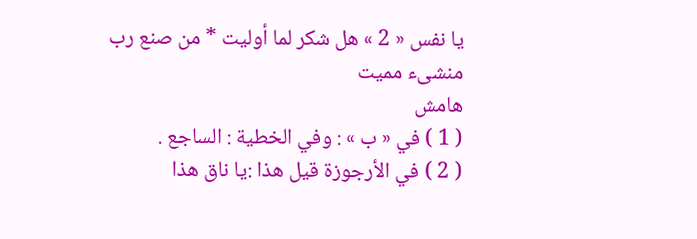يا نفس « 2 » هل شكر لما أوليت * من صنع رب منشىء مميت
هامش
( 1 ) في « ب » : وفي الخطية : الساجع .
( 2 ) في الأرجوزة قيل هذا :يا ناق هذا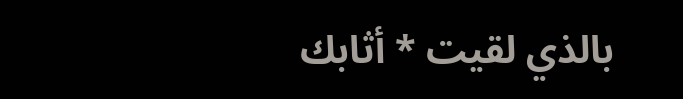بالذي لقيت * أثابك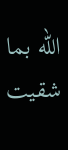اللّه بما شقيت